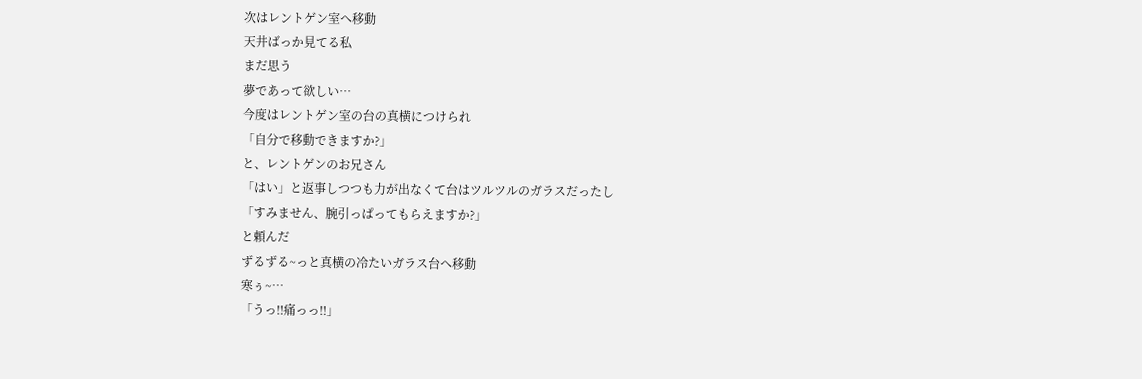次はレントゲン室へ移動
天井ばっか見てる私
まだ思う
夢であって欲しい…
今度はレントゲン室の台の真横につけられ
「自分で移動できますか?」
と、レントゲンのお兄さん
「はい」と返事しつつも力が出なくて台はツルツルのガラスだったし
「すみません、腕引っぱってもらえますか?」
と頼んだ
ずるずる~っと真横の冷たいガラス台へ移動
寒ぅ~…
「うっ‼痛っっ‼」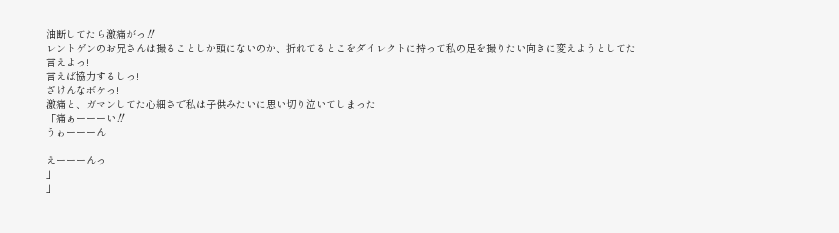油断してたら激痛がっ‼
レントゲンのお兄さんは撮ることしか頭にないのか、折れてるとこをダイレクトに持って私の足を撮りたい向きに変えようとしてた
言えよっ!
言えば協力するしっ!
ざけんなボケっ!
激痛と、ガマンしてた心細さで私は子供みたいに思い切り泣いてしまった
「痛ぁーーーい‼
うゎーーーん

えーーーんっ
」
」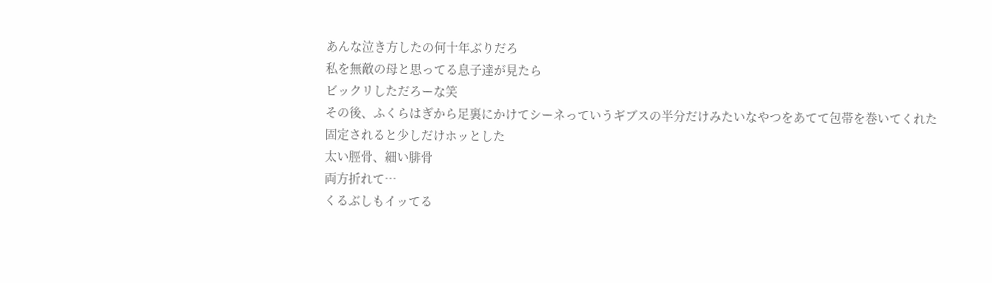あんな泣き方したの何十年ぶりだろ
私を無敵の母と思ってる息子達が見たら
ビックリしただろーな笑
その後、ふくらはぎから足裏にかけてシーネっていうギブスの半分だけみたいなやつをあてて包帯を巻いてくれた
固定されると少しだけホッとした
太い脛骨、細い腓骨
両方折れて…
くるぶしもイッてる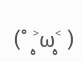(˚ ˃̣̥ω˂̣̥ )